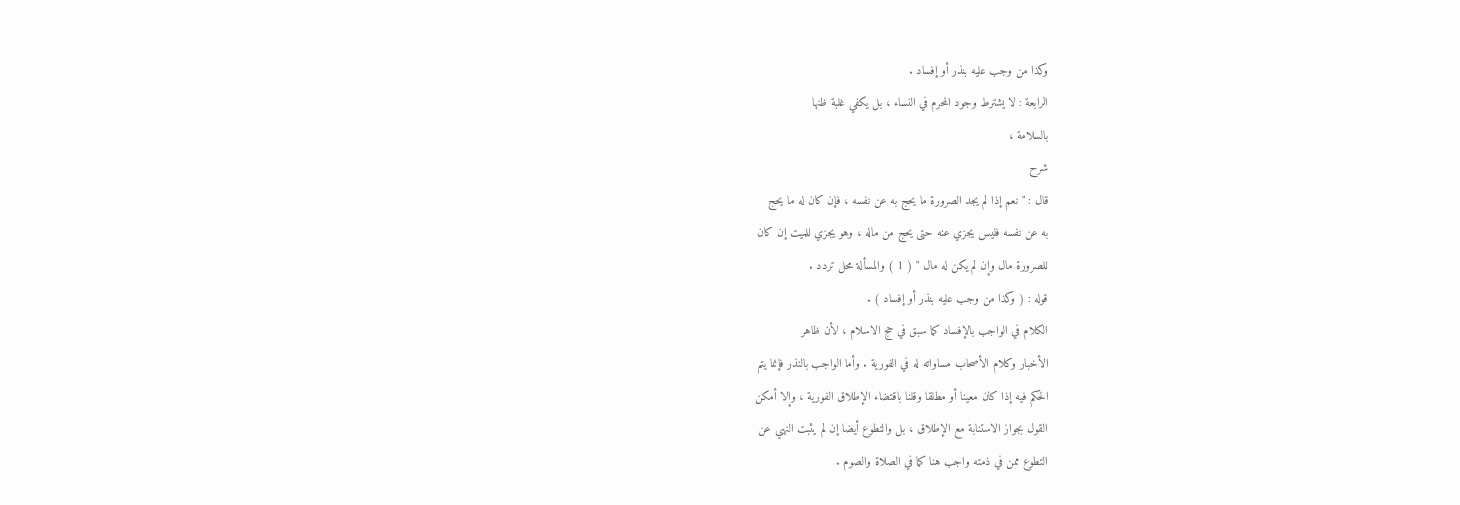وكذا من وجب عليه بنذر أو إفساد .
الرابعة : لا يشترط وجود المحرم في النساء ، بل يكفي غلبة ظنها
بالسلامة ،
شرح
قال : " نعم إذا لم يجد الصرورة ما يحج به عن نفسه ، فإن كان له ما يحج
به عن نفسه فليس يجزي عنه حتى يحج من ماله ، وهو يجزي للميت إن كان
للصرورة مال وإن لم يكن له مال " ( 1 ) والمسألة محل تردد .
قوله : ( وكذا من وجب عليه بنذر أو إفساد ) .
الكلام في الواجب بالإفساد كما سبق في حج الاسلام ، لأن ظاهر
الأخبار وكلام الأصحاب مساواته له في الفورية . وأما الواجب بالنذر فإنما يتم
الحكم فيه إذا كان معينا أو مطلقا وقلنا باقتضاء الإطلاق الفورية ، وإلا أمكن
القول بجواز الاستنابة مع الإطلاق ، بل والتطوع أيضا إن لم يثبت النهي عن
التطوع ممن في ذمته واجب هنا كما في الصلاة والصوم .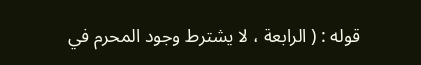قوله : ( الرابعة ، لا يشترط وجود المحرم في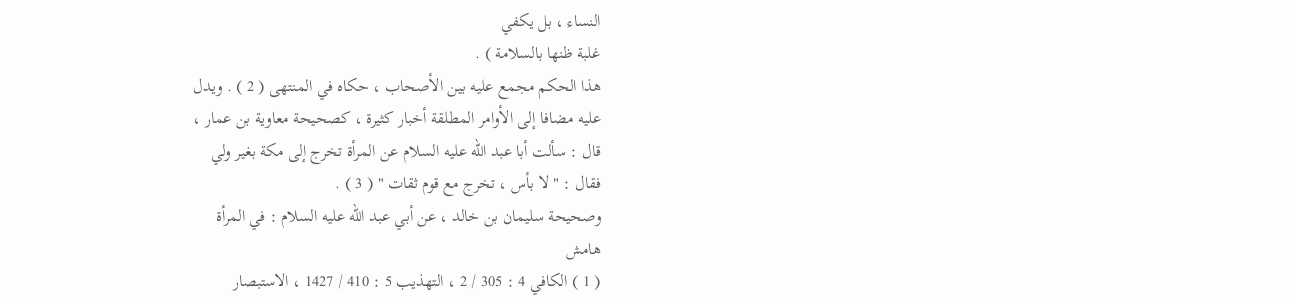النساء ، بل يكفي
غلبة ظنها بالسلامة ) .
هذا الحكم مجمع عليه بين الأصحاب ، حكاه في المنتهى ( 2 ) . ويدل
عليه مضافا إلى الأوامر المطلقة أخبار كثيرة ، كصحيحة معاوية بن عمار ،
قال : سألت أبا عبد الله عليه السلام عن المرأة تخرج إلى مكة بغير ولي
فقال : " لا بأس ، تخرج مع قوم ثقات " ( 3 ) .
وصحيحة سليمان بن خالد ، عن أبي عبد الله عليه السلام : في المرأة
هامش
( 1 ) الكافي 4 : 305 / 2 ، التهذيب 5 : 410 / 1427 ، الاستبصار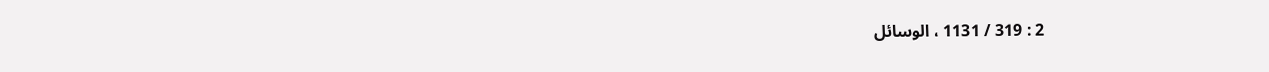2 : 319 / 1131 ، الوسائل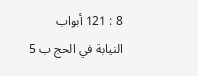8 : 121 أبواب النيابة في الحج ب 5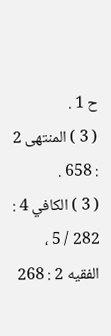ح 1 .
( 3 ) المنتهى 2 : 658 .
( 3 ) الكافي 4 : 282 / 5 ، الفقيه 2 : 268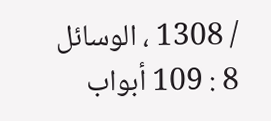/ 1308 ، الوسائل 8 : 109 أبواب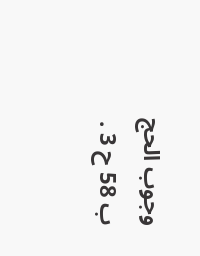وجوب الحج
ب 58 ح 3 .